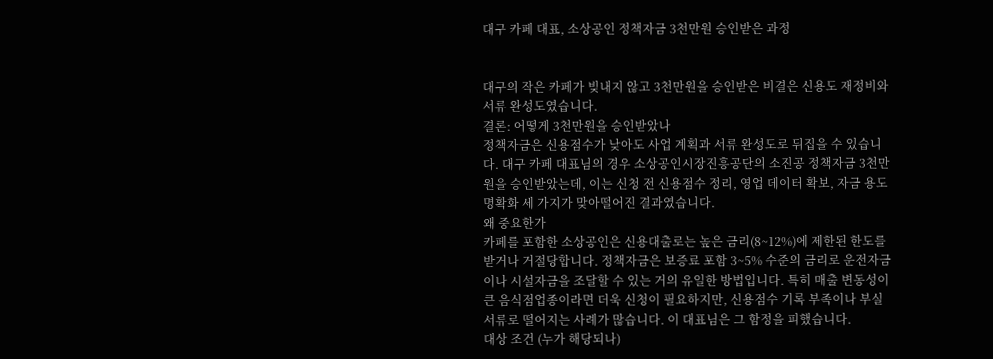대구 카페 대표, 소상공인 정책자금 3천만원 승인받은 과정


대구의 작은 카페가 빚내지 않고 3천만원을 승인받은 비결은 신용도 재정비와 서류 완성도였습니다.
결론: 어떻게 3천만원을 승인받았나
정책자금은 신용점수가 낮아도 사업 계획과 서류 완성도로 뒤집을 수 있습니다. 대구 카페 대표님의 경우 소상공인시장진흥공단의 소진공 정책자금 3천만원을 승인받았는데, 이는 신청 전 신용점수 정리, 영업 데이터 확보, 자금 용도 명확화 세 가지가 맞아떨어진 결과였습니다.
왜 중요한가
카페를 포함한 소상공인은 신용대출로는 높은 금리(8~12%)에 제한된 한도를 받거나 거절당합니다. 정책자금은 보증료 포함 3~5% 수준의 금리로 운전자금이나 시설자금을 조달할 수 있는 거의 유일한 방법입니다. 특히 매출 변동성이 큰 음식점업종이라면 더욱 신청이 필요하지만, 신용점수 기록 부족이나 부실 서류로 떨어지는 사례가 많습니다. 이 대표님은 그 함정을 피했습니다.
대상 조건 (누가 해당되나)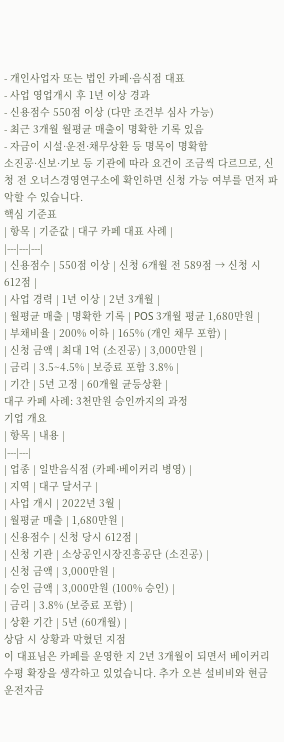- 개인사업자 또는 법인 카페·음식점 대표
- 사업 영업개시 후 1년 이상 경과
- 신용점수 550점 이상 (다만 조건부 심사 가능)
- 최근 3개월 월평균 매출이 명확한 기록 있음
- 자금이 시설·운전·채무상환 등 명목이 명확함
소진공·신보·기보 등 기관에 따라 요건이 조금씩 다르므로, 신청 전 오너스경영연구소에 확인하면 신청 가능 여부를 먼저 파악할 수 있습니다.
핵심 기준표
| 항목 | 기준값 | 대구 카페 대표 사례 |
|---|---|---|
| 신용점수 | 550점 이상 | 신청 6개월 전 589점 → 신청 시 612점 |
| 사업 경력 | 1년 이상 | 2년 3개월 |
| 월평균 매출 | 명확한 기록 | POS 3개월 평균 1,680만원 |
| 부채비율 | 200% 이하 | 165% (개인 채무 포함) |
| 신청 금액 | 최대 1억 (소진공) | 3,000만원 |
| 금리 | 3.5~4.5% | 보증료 포함 3.8% |
| 기간 | 5년 고정 | 60개월 균등상환 |
대구 카페 사례: 3천만원 승인까지의 과정
기업 개요
| 항목 | 내용 |
|---|---|
| 업종 | 일반음식점 (카페·베이커리 병영) |
| 지역 | 대구 달서구 |
| 사업 개시 | 2022년 3월 |
| 월평균 매출 | 1,680만원 |
| 신용점수 | 신청 당시 612점 |
| 신청 기관 | 소상공인시장진흥공단 (소진공) |
| 신청 금액 | 3,000만원 |
| 승인 금액 | 3,000만원 (100% 승인) |
| 금리 | 3.8% (보증료 포함) |
| 상환 기간 | 5년 (60개월) |
상담 시 상황과 막혔던 지점
이 대표님은 카페를 운영한 지 2년 3개월이 되면서 베이커리 수평 확장을 생각하고 있었습니다. 추가 오븐 설비비와 현금 운전자금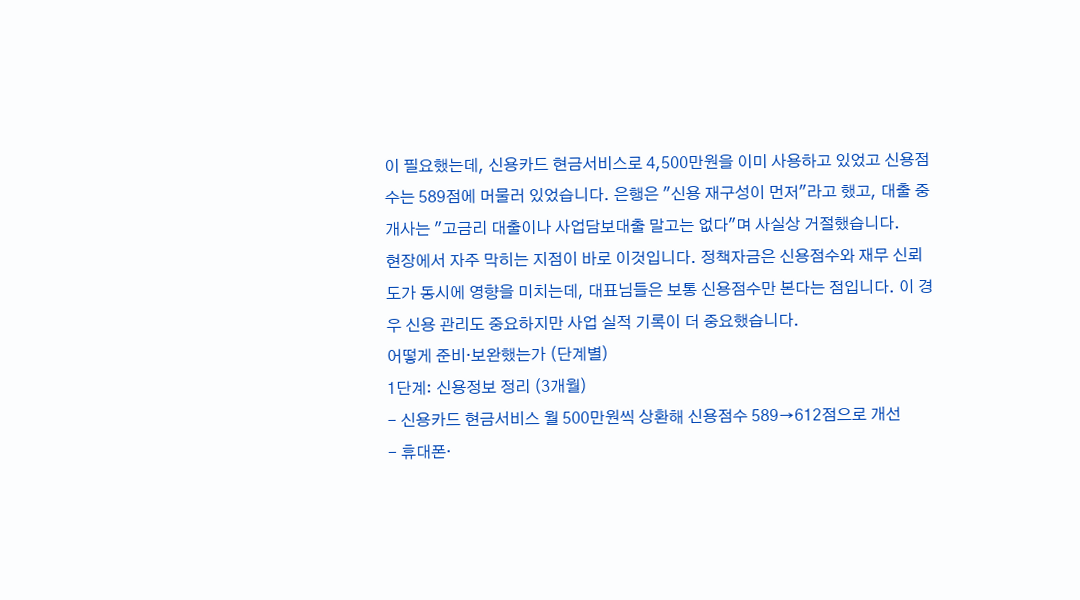이 필요했는데, 신용카드 현금서비스로 4,500만원을 이미 사용하고 있었고 신용점수는 589점에 머물러 있었습니다. 은행은 "신용 재구성이 먼저"라고 했고, 대출 중개사는 "고금리 대출이나 사업담보대출 말고는 없다"며 사실상 거절했습니다.
현장에서 자주 막히는 지점이 바로 이것입니다. 정책자금은 신용점수와 재무 신뢰도가 동시에 영향을 미치는데, 대표님들은 보통 신용점수만 본다는 점입니다. 이 경우 신용 관리도 중요하지만 사업 실적 기록이 더 중요했습니다.
어떻게 준비·보완했는가 (단계별)
1단계: 신용정보 정리 (3개월)
- 신용카드 현금서비스 월 500만원씩 상환해 신용점수 589→612점으로 개선
- 휴대폰·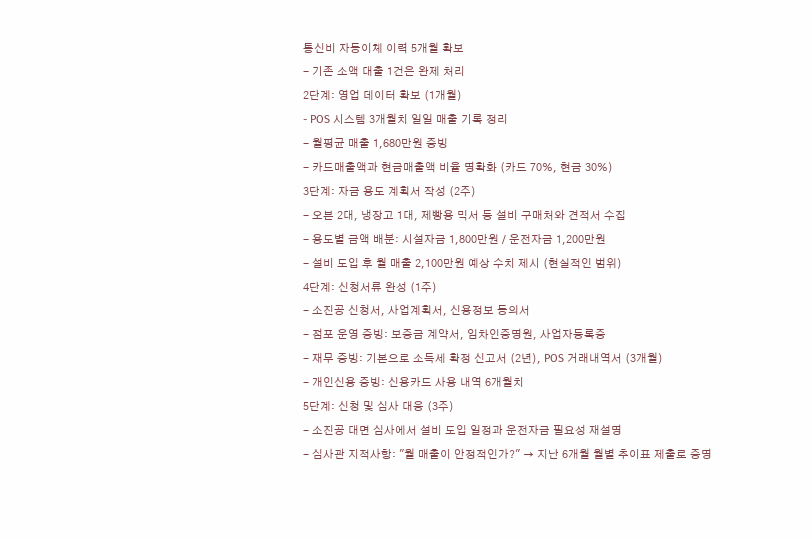통신비 자동이체 이력 5개월 확보
- 기존 소액 대출 1건은 완제 처리
2단계: 영업 데이터 확보 (1개월)
- POS 시스템 3개월치 일일 매출 기록 정리
- 월평균 매출 1,680만원 증빙
- 카드매출액과 현금매출액 비율 명확화 (카드 70%, 현금 30%)
3단계: 자금 용도 계획서 작성 (2주)
- 오븐 2대, 냉장고 1대, 제빵용 믹서 등 설비 구매처와 견적서 수집
- 용도별 금액 배분: 시설자금 1,800만원 / 운전자금 1,200만원
- 설비 도입 후 월 매출 2,100만원 예상 수치 제시 (현실적인 범위)
4단계: 신청서류 완성 (1주)
- 소진공 신청서, 사업계획서, 신용정보 동의서
- 점포 운영 증빙: 보증금 계약서, 임차인증명원, 사업자등록증
- 재무 증빙: 기본으로 소득세 확정 신고서 (2년), POS 거래내역서 (3개월)
- 개인신용 증빙: 신용카드 사용 내역 6개월치
5단계: 신청 및 심사 대응 (3주)
- 소진공 대면 심사에서 설비 도입 일정과 운전자금 필요성 재설명
- 심사관 지적사항: "월 매출이 안정적인가?" → 지난 6개월 월별 추이표 제출로 증명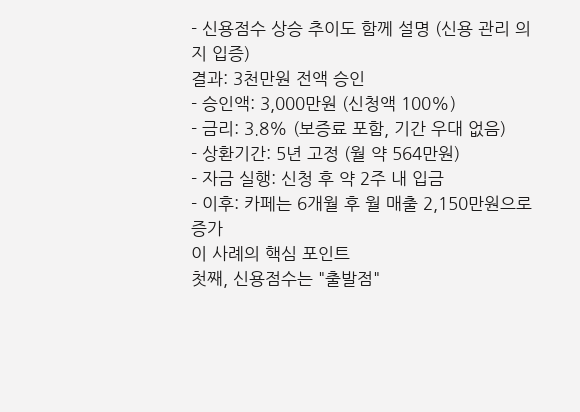- 신용점수 상승 추이도 함께 설명 (신용 관리 의지 입증)
결과: 3천만원 전액 승인
- 승인액: 3,000만원 (신청액 100%)
- 금리: 3.8% (보증료 포함, 기간 우대 없음)
- 상환기간: 5년 고정 (월 약 564만원)
- 자금 실행: 신청 후 약 2주 내 입금
- 이후: 카페는 6개월 후 월 매출 2,150만원으로 증가
이 사례의 핵심 포인트
첫째, 신용점수는 "출발점"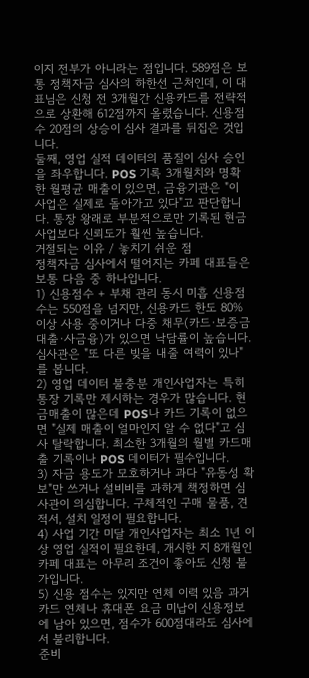이지 전부가 아니라는 점입니다. 589점은 보통 정책자금 심사의 하한선 근처인데, 이 대표님은 신청 전 3개월간 신용카드를 전략적으로 상환해 612점까지 올렸습니다. 신용점수 20점의 상승이 심사 결과를 뒤집은 것입니다.
둘째, 영업 실적 데이터의 품질이 심사 승인을 좌우합니다. POS 기록 3개월치와 명확한 월평균 매출이 있으면, 금융기관은 "이 사업은 실제로 돌아가고 있다"고 판단합니다. 통장 왕래로 부분적으로만 기록된 현금 사업보다 신뢰도가 훨씬 높습니다.
거절되는 이유 / 놓치기 쉬운 점
정책자금 심사에서 떨어지는 카페 대표들은 보통 다음 중 하나입니다.
1) 신용점수 + 부채 관리 동시 미흡 신용점수는 550점을 넘지만, 신용카드 한도 80% 이상 사용 중이거나 다중 채무(카드·보증금 대출·사금융)가 있으면 낙담률이 높습니다. 심사관은 "또 다른 빚을 내줄 여력이 있나"를 봅니다.
2) 영업 데이터 불충분 개인사업자는 특히 통장 기록만 제시하는 경우가 많습니다. 현금매출이 많은데 POS나 카드 기록이 없으면 "실제 매출이 얼마인지 알 수 없다"고 심사 탈락합니다. 최소한 3개월의 월별 카드매출 기록이나 POS 데이터가 필수입니다.
3) 자금 용도가 모호하거나 과다 "유동성 확보"만 쓰거나 설비비를 과하게 책정하면 심사관이 의심합니다. 구체적인 구매 물품, 견적서, 설치 일정이 필요합니다.
4) 사업 기간 미달 개인사업자는 최소 1년 이상 영업 실적이 필요한데, 개시한 지 8개월인 카페 대표는 아무리 조건이 좋아도 신청 불가입니다.
5) 신용 점수는 있지만 연체 이력 있음 과거 카드 연체나 휴대폰 요금 미납이 신용정보에 남아 있으면, 점수가 600점대라도 심사에서 불리합니다.
준비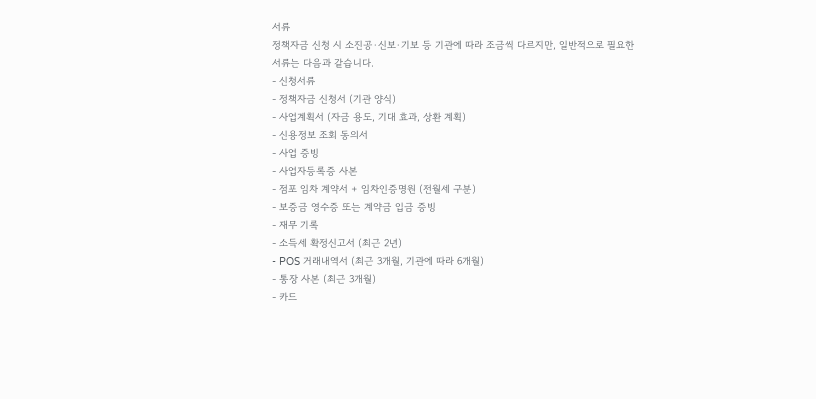서류
정책자금 신청 시 소진공·신보·기보 등 기관에 따라 조금씩 다르지만, 일반적으로 필요한 서류는 다음과 같습니다.
- 신청서류
- 정책자금 신청서 (기관 양식)
- 사업계획서 (자금 용도, 기대 효과, 상환 계획)
- 신용정보 조회 동의서
- 사업 증빙
- 사업자등록증 사본
- 점포 임차 계약서 + 임차인증명원 (전월세 구분)
- 보증금 영수증 또는 계약금 입금 증빙
- 재무 기록
- 소득세 확정신고서 (최근 2년)
- POS 거래내역서 (최근 3개월, 기관에 따라 6개월)
- 통장 사본 (최근 3개월)
- 카드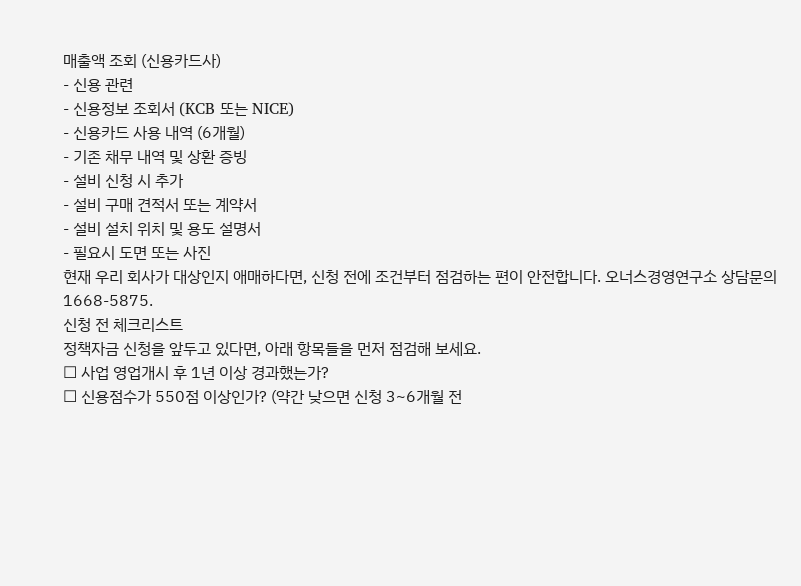매출액 조회 (신용카드사)
- 신용 관련
- 신용정보 조회서 (KCB 또는 NICE)
- 신용카드 사용 내역 (6개월)
- 기존 채무 내역 및 상환 증빙
- 설비 신청 시 추가
- 설비 구매 견적서 또는 계약서
- 설비 설치 위치 및 용도 설명서
- 필요시 도면 또는 사진
현재 우리 회사가 대상인지 애매하다면, 신청 전에 조건부터 점검하는 편이 안전합니다. 오너스경영연구소 상담문의 1668-5875.
신청 전 체크리스트
정책자금 신청을 앞두고 있다면, 아래 항목들을 먼저 점검해 보세요.
☐ 사업 영업개시 후 1년 이상 경과했는가?
☐ 신용점수가 550점 이상인가? (약간 낮으면 신청 3~6개월 전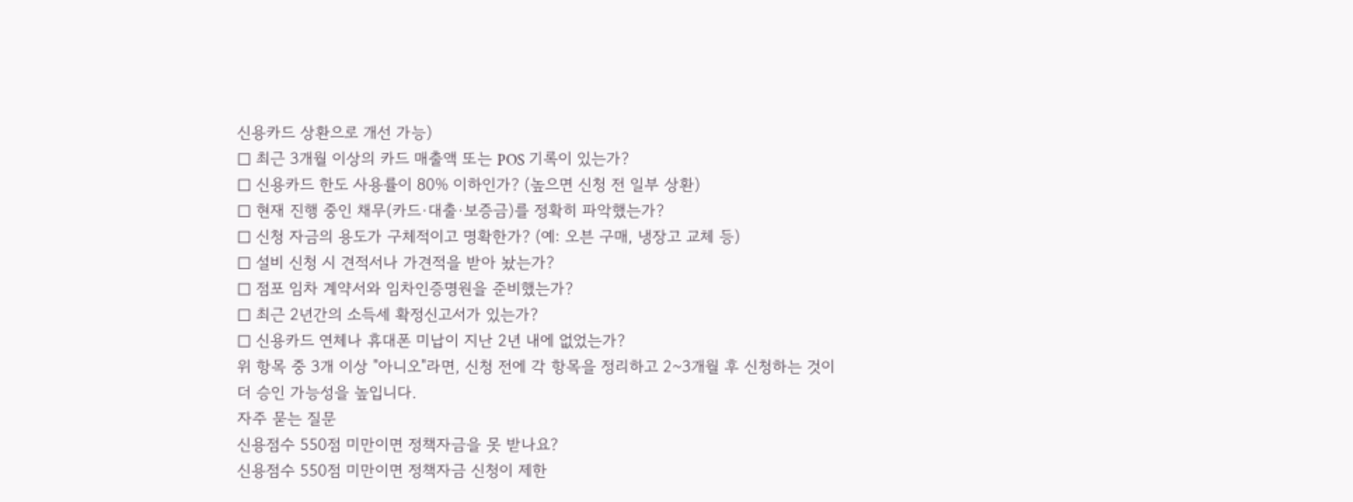신용카드 상환으로 개선 가능)
☐ 최근 3개월 이상의 카드 매출액 또는 POS 기록이 있는가?
☐ 신용카드 한도 사용률이 80% 이하인가? (높으면 신청 전 일부 상환)
☐ 현재 진행 중인 채무(카드·대출·보증금)를 정확히 파악했는가?
☐ 신청 자금의 용도가 구체적이고 명확한가? (예: 오븐 구매, 냉장고 교체 등)
☐ 설비 신청 시 견적서나 가견적을 받아 놨는가?
☐ 점포 임차 계약서와 임차인증명원을 준비했는가?
☐ 최근 2년간의 소득세 확정신고서가 있는가?
☐ 신용카드 연체나 휴대폰 미납이 지난 2년 내에 없었는가?
위 항목 중 3개 이상 "아니오"라면, 신청 전에 각 항목을 정리하고 2~3개월 후 신청하는 것이 더 승인 가능성을 높입니다.
자주 묻는 질문
신용점수 550점 미만이면 정책자금을 못 받나요?
신용점수 550점 미만이면 정책자금 신청이 제한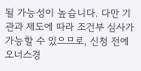될 가능성이 높습니다. 다만 기관과 제도에 따라 조건부 심사가 가능할 수 있으므로, 신청 전에 오너스경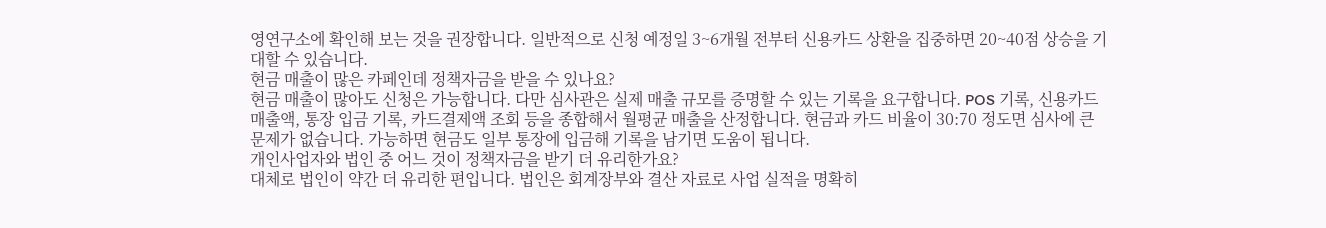영연구소에 확인해 보는 것을 권장합니다. 일반적으로 신청 예정일 3~6개월 전부터 신용카드 상환을 집중하면 20~40점 상승을 기대할 수 있습니다.
현금 매출이 많은 카페인데 정책자금을 받을 수 있나요?
현금 매출이 많아도 신청은 가능합니다. 다만 심사관은 실제 매출 규모를 증명할 수 있는 기록을 요구합니다. POS 기록, 신용카드 매출액, 통장 입금 기록, 카드결제액 조회 등을 종합해서 월평균 매출을 산정합니다. 현금과 카드 비율이 30:70 정도면 심사에 큰 문제가 없습니다. 가능하면 현금도 일부 통장에 입금해 기록을 남기면 도움이 됩니다.
개인사업자와 법인 중 어느 것이 정책자금을 받기 더 유리한가요?
대체로 법인이 약간 더 유리한 편입니다. 법인은 회계장부와 결산 자료로 사업 실적을 명확히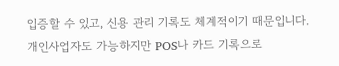입증할 수 있고, 신용 관리 기록도 체계적이기 때문입니다. 개인사업자도 가능하지만 POS나 카드 기록으로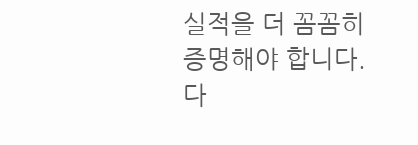실적을 더 꼼꼼히 증명해야 합니다. 다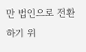만 법인으로 전환하기 위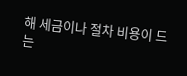해 세금이나 절차 비용이 드는